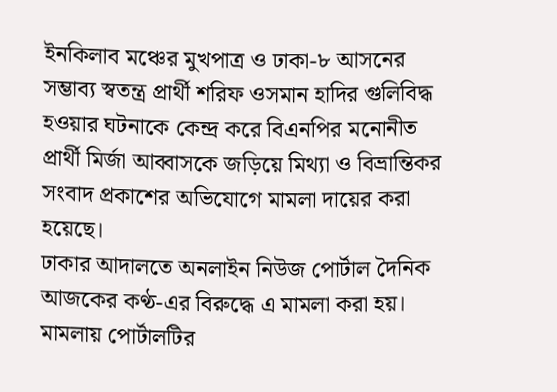ইনকিলাব মঞ্চের মুখপাত্র ও ঢাকা-৮ আসনের সম্ভাব্য স্বতন্ত্র প্রার্থী শরিফ ওসমান হাদির গুলিবিদ্ধ হওয়ার ঘটনাকে কেন্দ্র করে বিএনপির মনোনীত প্রার্থী মির্জা আব্বাসকে জড়িয়ে মিথ্যা ও বিভ্রান্তিকর সংবাদ প্রকাশের অভিযোগে মামলা দায়ের করা হয়েছে।
ঢাকার আদালতে অনলাইন নিউজ পোর্টাল দৈনিক আজকের কণ্ঠ-এর বিরুদ্ধে এ মামলা করা হয়। মামলায় পোর্টালটির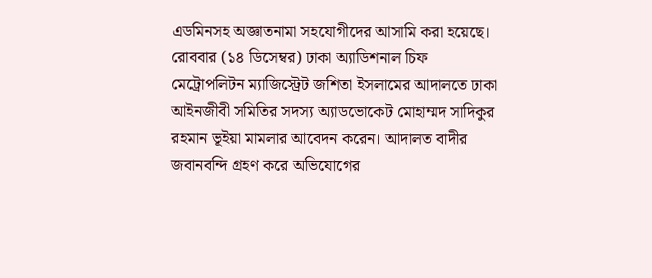এডমিনসহ অজ্ঞাতনামা সহযোগীদের আসামি করা হয়েছে।
রোববার (১৪ ডিসেম্বর) ঢাকা অ্যাডিশনাল চিফ মেট্রোপলিটন ম্যাজিস্ট্রেট জশিতা ইসলামের আদালতে ঢাকা আইনজীবী সমিতির সদস্য অ্যাডভোকেট মোহাম্মদ সাদিকুর রহমান ভূইয়া মামলার আবেদন করেন। আদালত বাদীর জবানবন্দি গ্রহণ করে অভিযোগের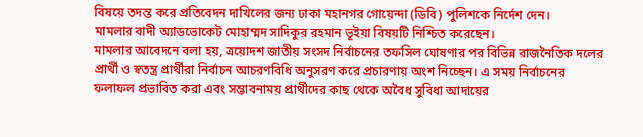বিষয়ে তদন্ত করে প্রতিবেদন দাখিলের জন্য ঢাকা মহানগর গোয়েন্দা (ডিবি) পুলিশকে নির্দেশ দেন।
মামলার বাদী অ্যাডভোকেট মোহাম্মদ সাদিকুর রহমান ভূইয়া বিষয়টি নিশ্চিত করেছেন।
মামলার আবেদনে বলা হয়, ত্রয়োদশ জাতীয় সংসদ নির্বাচনের তফসিল ঘোষণার পর বিভিন্ন রাজনৈতিক দলের প্রার্থী ও স্বতন্ত্র প্রার্থীরা নির্বাচন আচরণবিধি অনুসরণ করে প্রচারণায় অংশ নিচ্ছেন। এ সময় নির্বাচনের ফলাফল প্রভাবিত করা এবং সম্ভাবনাময় প্রার্থীদের কাছ থেকে অবৈধ সুবিধা আদায়ের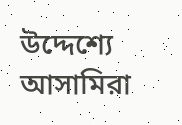উদ্দেশ্যে আসামিরা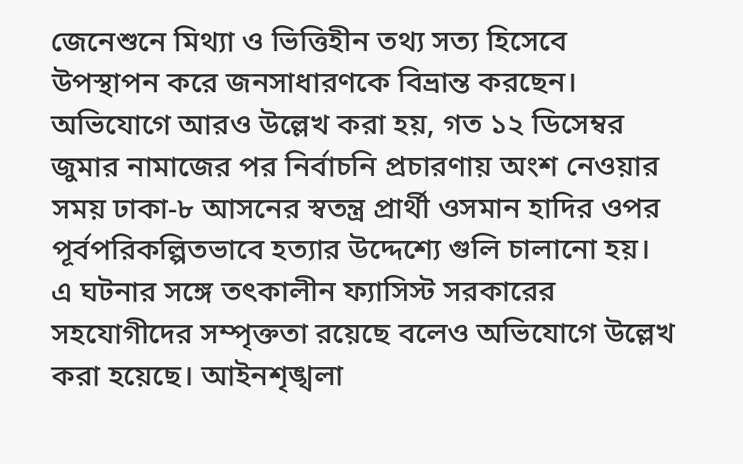জেনেশুনে মিথ্যা ও ভিত্তিহীন তথ্য সত্য হিসেবে উপস্থাপন করে জনসাধারণকে বিভ্রান্ত করছেন।
অভিযোগে আরও উল্লেখ করা হয়, গত ১২ ডিসেম্বর জুমার নামাজের পর নির্বাচনি প্রচারণায় অংশ নেওয়ার সময় ঢাকা-৮ আসনের স্বতন্ত্র প্রার্থী ওসমান হাদির ওপর পূর্বপরিকল্পিতভাবে হত্যার উদ্দেশ্যে গুলি চালানো হয়। এ ঘটনার সঙ্গে তৎকালীন ফ্যাসিস্ট সরকারের সহযোগীদের সম্পৃক্ততা রয়েছে বলেও অভিযোগে উল্লেখ করা হয়েছে। আইনশৃঙ্খলা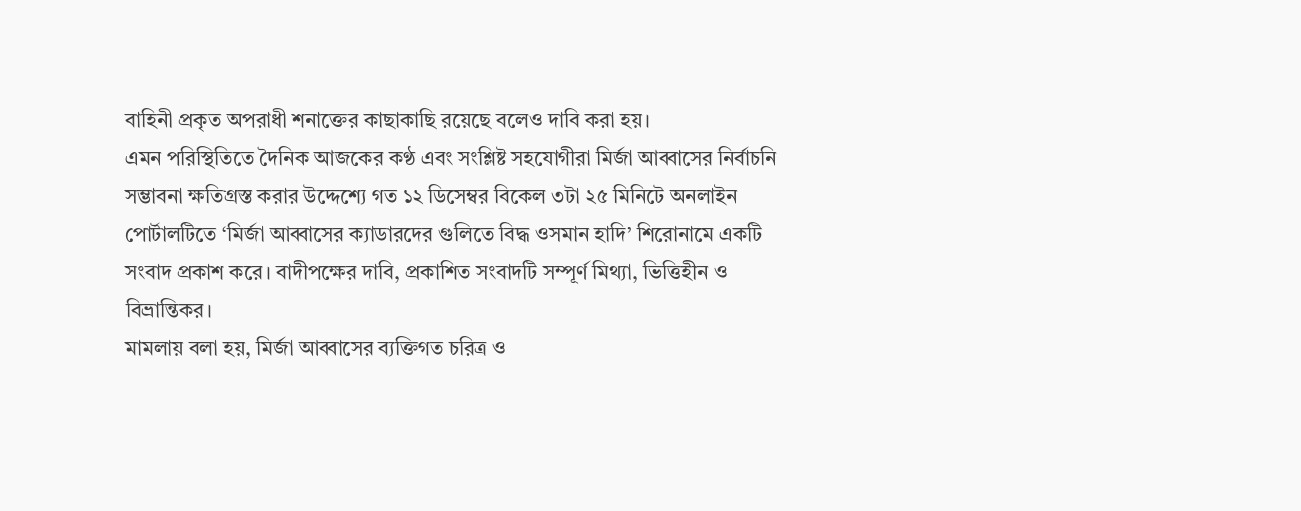বাহিনী প্রকৃত অপরাধী শনাক্তের কাছাকাছি রয়েছে বলেও দাবি করা হয়।
এমন পরিস্থিতিতে দৈনিক আজকের কণ্ঠ এবং সংশ্লিষ্ট সহযোগীরা মির্জা আব্বাসের নির্বাচনি সম্ভাবনা ক্ষতিগ্রস্ত করার উদ্দেশ্যে গত ১২ ডিসেম্বর বিকেল ৩টা ২৫ মিনিটে অনলাইন পোর্টালটিতে ‘মির্জা আব্বাসের ক্যাডারদের গুলিতে বিদ্ধ ওসমান হাদি’ শিরোনামে একটি সংবাদ প্রকাশ করে। বাদীপক্ষের দাবি, প্রকাশিত সংবাদটি সম্পূর্ণ মিথ্যা, ভিত্তিহীন ও বিভ্রান্তিকর।
মামলায় বলা হয়, মির্জা আব্বাসের ব্যক্তিগত চরিত্র ও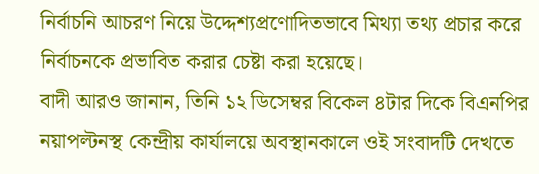নির্বাচনি আচরণ নিয়ে উদ্দেশ্যপ্রণোদিতভাবে মিথ্যা তথ্য প্রচার করে নির্বাচনকে প্রভাবিত করার চেষ্টা করা হয়েছে।
বাদী আরও জানান, তিনি ১২ ডিসেম্বর বিকেল ৪টার দিকে বিএনপির নয়াপল্টনস্থ কেন্দ্রীয় কার্যালয়ে অবস্থানকালে ওই সংবাদটি দেখতে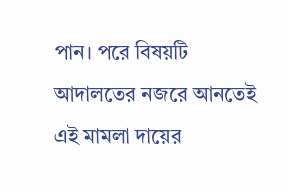পান। পরে বিষয়টি আদালতের নজরে আনতেই এই মামলা দায়ের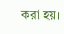করা হয়।